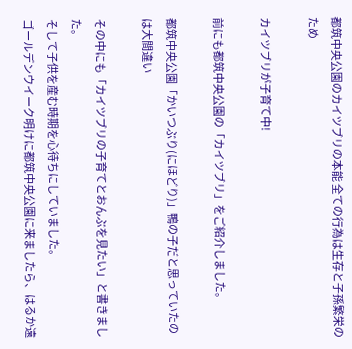都筑中央公園のカイツブリの本能 全ての行為は生存と子孫繁栄のため

カイツブリが子育て中!

前にも都筑中央公園の「カイツブリ」をご紹介しました。

都筑中央公園「かいつぶり(にほどり)」鴨の子だと思っていたのは大間違い

その中にも「カイツブリの子育てとおんぶを見たい」と書きました。
そして子供を産む時期を心待ちにしていました。
ゴールデンウイーク明けに都筑中央公園に来ましたら、はるか遠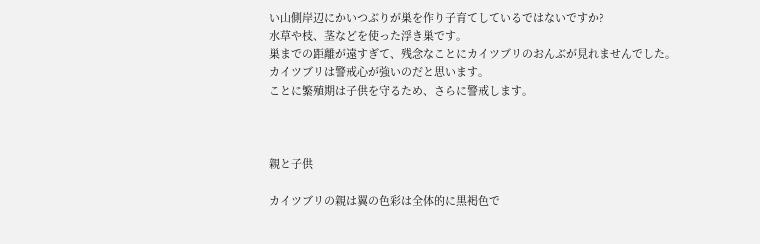い山側岸辺にかいつぶりが巣を作り子育てしているではないですか?
水草や枝、茎などを使った浮き巣です。
巣までの距離が遠すぎて、残念なことにカイツブリのおんぶが見れませんでした。
カイツブリは警戒心が強いのだと思います。
ことに繁殖期は子供を守るため、さらに警戒します。



親と子供

カイツブリの親は翼の色彩は全体的に黒褐色で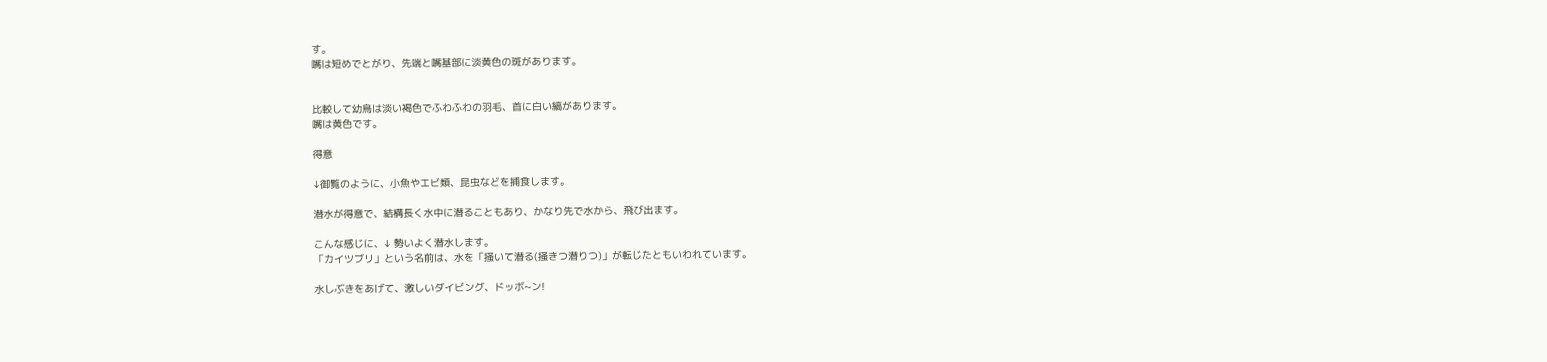す。
嘴は短めでとがり、先端と嘴基部に淡黄色の斑があります。


比較して幼鳥は淡い褐色でふわふわの羽毛、首に白い縞があります。
嘴は黄色です。

得意

↓御覧のように、小魚やエビ類、昆虫などを捕食します。

潜水が得意で、結構長く水中に潜ることもあり、かなり先で水から、飛び出ます。

こんな感じに、↓ 勢いよく潜水します。
「カイツブリ」という名前は、水を「掻いて潜る(掻きつ潜りつ)」が転じたともいわれています。

水しぶきをあげて、激しいダイビング、ドッボ~ン!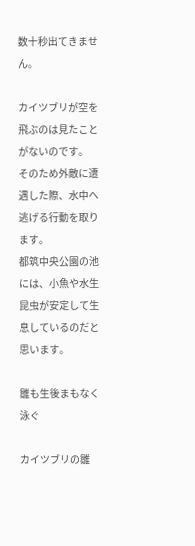数十秒出てきません。

カイツブリが空を飛ぶのは見たことがないのです。
そのため外敵に遭遇した際、水中へ逃げる行動を取ります。
都筑中央公園の池には、小魚や水生昆虫が安定して生息しているのだと思います。

雛も生後まもなく泳ぐ

カイツブリの雛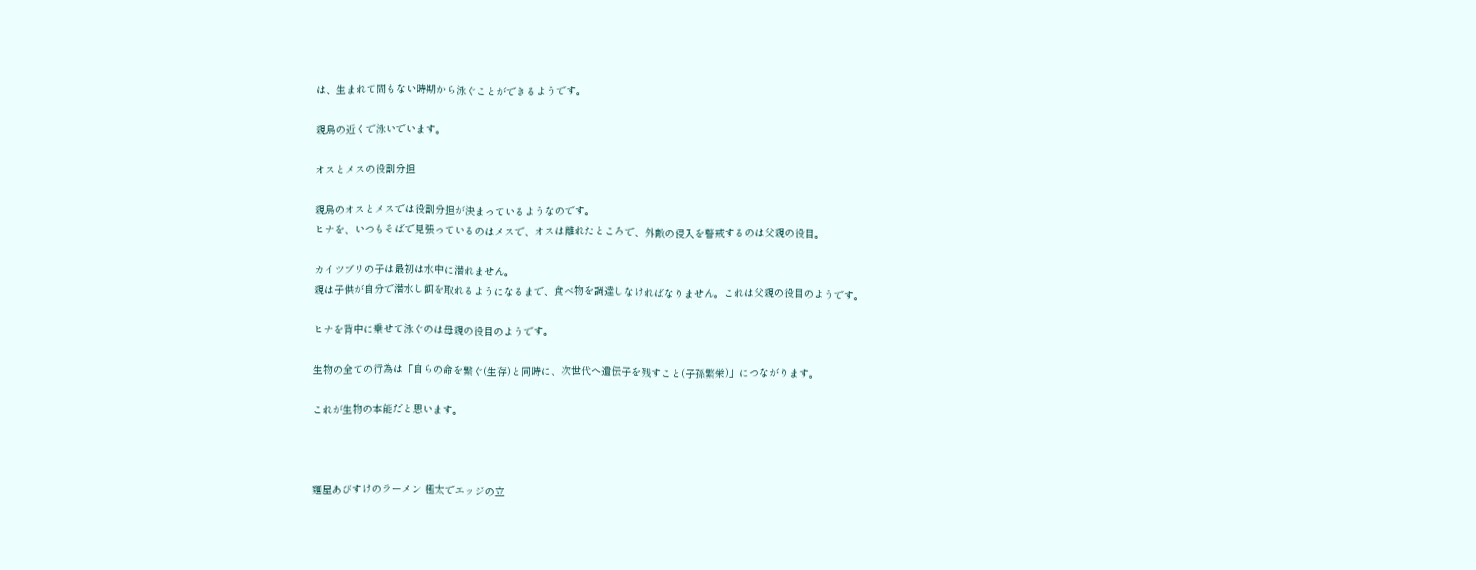は、生まれて間もない時期から泳ぐことができるようです。

親鳥の近くで泳いでいます。

オスとメスの役割分担

親鳥のオスとメスでは役割分担が決まっているようなのです。
ヒナを、いつもそばで見張っているのはメスで、オスは離れたところで、外敵の侵入を警戒するのは父親の役目。

カイツブリの子は最初は水中に潜れません。
親は子供が自分で潜水し餌を取れるようになるまで、食べ物を調達しなければなりません。これは父親の役目のようです。

ヒナを背中に乗せて泳ぐのは母親の役目のようです。

生物の全ての行為は「自らの命を繋ぐ(生存)と同時に、次世代へ遺伝子を残すこと(子孫繁栄)」につながります。

これが生物の本能だと思います。



麵屋あびすけのラーメン 極太でエッジの立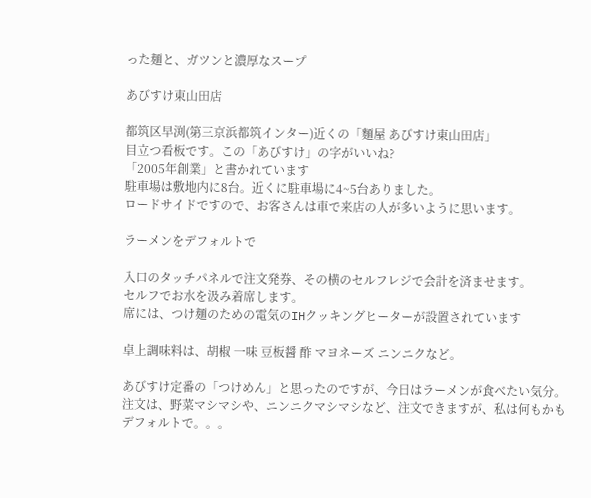った麺と、ガツンと濃厚なスープ

あびすけ東山田店

都筑区早渕(第三京浜都筑インター)近くの「麵屋 あびすけ東山田店」
目立つ看板です。この「あびすけ」の字がいいね?
「2005年創業」と書かれています
駐車場は敷地内に8台。近くに駐車場に4~5台ありました。
ロードサイドですので、お客さんは車で来店の人が多いように思います。

ラーメンをデフォルトで

入口のタッチパネルで注文発券、その横のセルフレジで会計を済ませます。
セルフでお水を汲み着席します。
席には、つけ麺のための電気のIHクッキングヒーターが設置されています

卓上調味料は、胡椒 一味 豆板醤 酢 マヨネーズ ニンニクなど。

あびすけ定番の「つけめん」と思ったのですが、今日はラーメンが食べたい気分。注文は、野菜マシマシや、ニンニクマシマシなど、注文できますが、私は何もかもデフォルトで。。。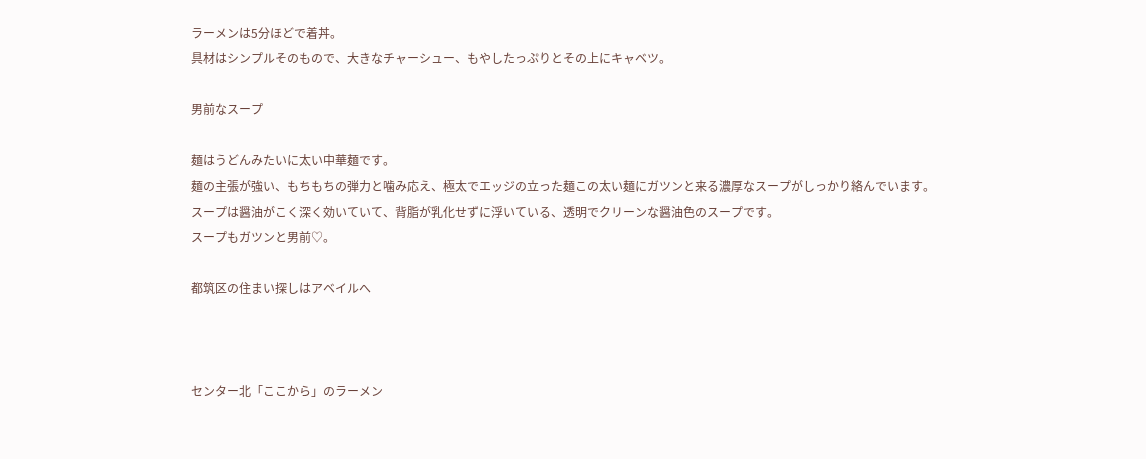ラーメンは5分ほどで着丼。
具材はシンプルそのもので、大きなチャーシュー、もやしたっぷりとその上にキャベツ。

男前なスープ

麺はうどんみたいに太い中華麺です。
麺の主張が強い、もちもちの弾力と噛み応え、極太でエッジの立った麺この太い麺にガツンと来る濃厚なスープがしっかり絡んでいます。
スープは醤油がこく深く効いていて、背脂が乳化せずに浮いている、透明でクリーンな醤油色のスープです。
スープもガツンと男前♡。

都筑区の住まい探しはアベイルへ



センター北「ここから」のラーメン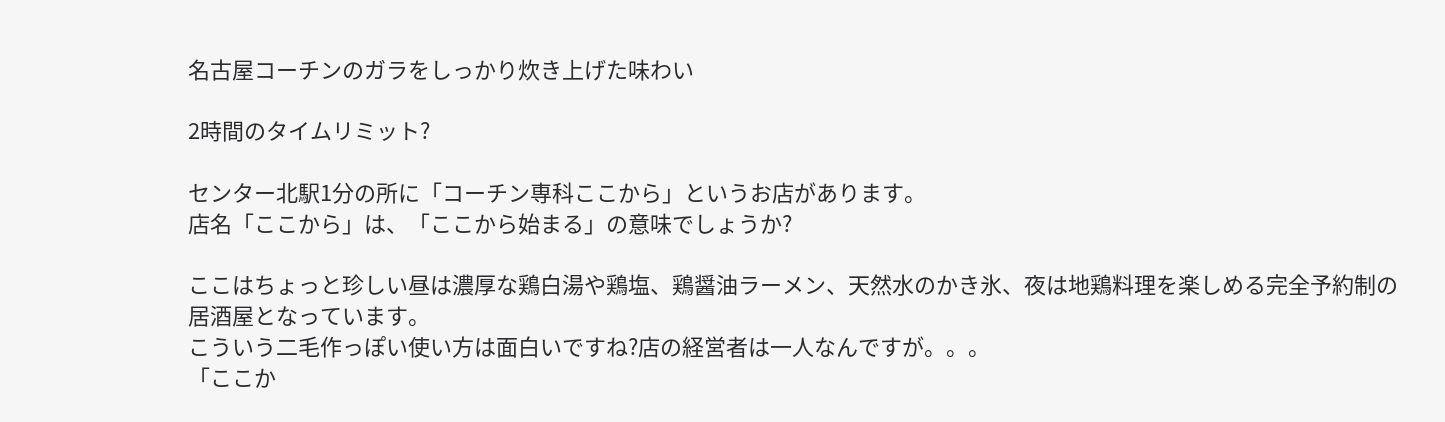名古屋コーチンのガラをしっかり炊き上げた味わい

2時間のタイムリミット?

センター北駅1分の所に「コーチン専科ここから」というお店があります。
店名「ここから」は、「ここから始まる」の意味でしょうか?

ここはちょっと珍しい昼は濃厚な鶏白湯や鶏塩、鶏醤油ラーメン、天然水のかき氷、夜は地鶏料理を楽しめる完全予約制の居酒屋となっています。
こういう二毛作っぽい使い方は面白いですね?店の経営者は一人なんですが。。。
「ここか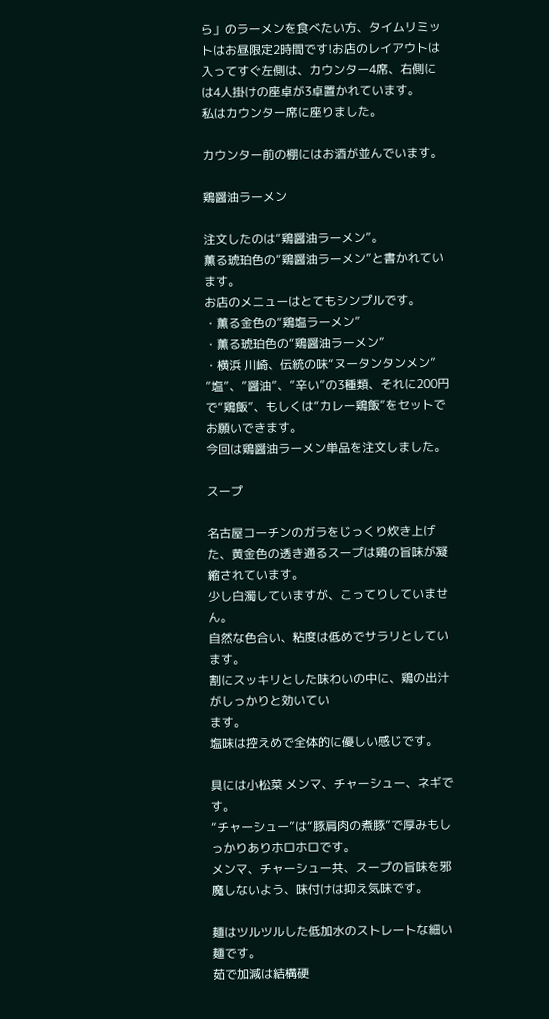ら」のラーメンを食べたい方、タイムリミットはお昼限定2時間です!お店のレイアウトは入ってすぐ左側は、カウンター4席、右側には4人掛けの座卓が3卓置かれています。
私はカウンター席に座りました。

カウンター前の棚にはお酒が並んでいます。

鶏醤油ラーメン

注文したのは“鶏醤油ラーメン”。
薫る琥珀色の“鶏醤油ラーメン”と書かれています。
お店のメニューはとてもシンプルです。
・薫る金色の“鶏塩ラーメン”
・薫る琥珀色の“鶏醤油ラーメン”
・横浜 川崎、伝統の味“ヌータンタンメン”
”塩”、”醤油”、”辛い”の3種類、それに200円で“鶏飯”、もしくは“カレー鶏飯”をセットでお願いできます。
今回は鶏醤油ラーメン単品を注文しました。

スープ

名古屋コーチンのガラをじっくり炊き上げた、黄金色の透き通るスープは鶏の旨味が凝縮されています。
少し白濁していますが、こってりしていません。
自然な色合い、粘度は低めでサラリとしています。
割にスッキリとした味わいの中に、鶏の出汁がしっかりと効いてい
ます。
塩味は控えめで全体的に優しい感じです。

具には小松菜 メンマ、チャーシュー、ネギです。
“チャーシュー”は“豚肩肉の煮豚”で厚みもしっかりありホロホロです。
メンマ、チャーシュー共、スープの旨味を邪魔しないよう、味付けは抑え気味です。

麺はツルツルした低加水のストレートな細い麺です。
茹で加減は結構硬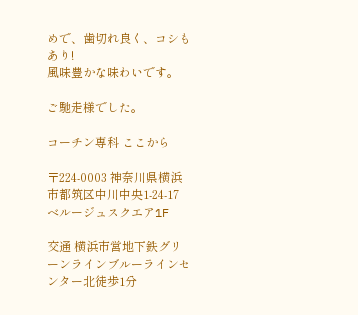めで、歯切れ良く、コシもあり!
風味豊かな味わいです。

ご馳走様でした。

コーチン専科 ここから

〒224-0003 神奈川県横浜市都筑区中川中央1-24-17 ベルージュスクエア1F

交通 横浜市営地下鉄グリーンラインブルーラインセンター北徒歩1分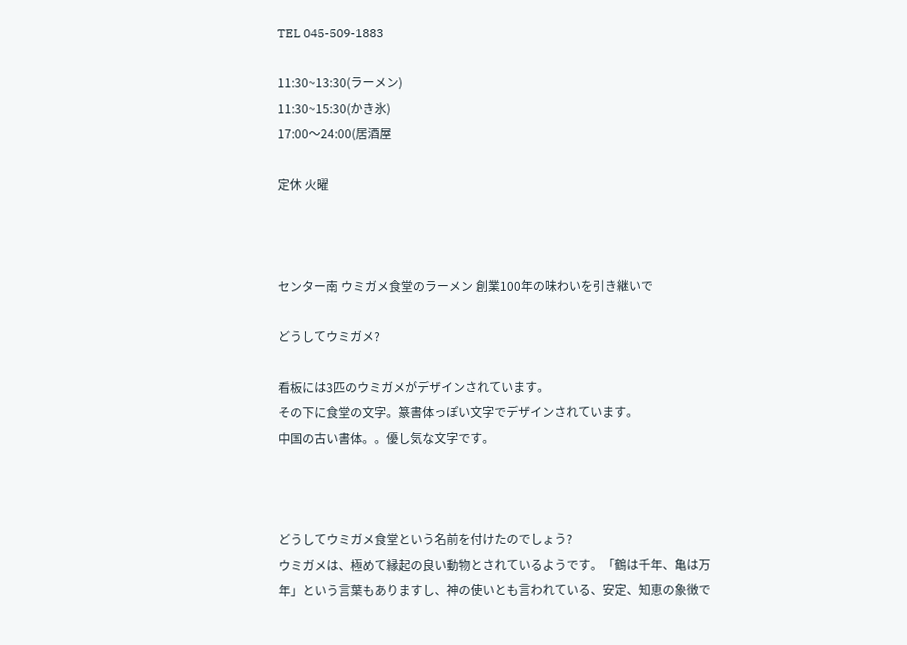TEL 045-509-1883

11:30~13:30(ラーメン)
11:30~15:30(かき氷)
17:00〜24:00(居酒屋

定休 火曜



センター南 ウミガメ食堂のラーメン 創業100年の味わいを引き継いで

どうしてウミガメ?

看板には3匹のウミガメがデザインされています。
その下に食堂の文字。篆書体っぽい文字でデザインされています。
中国の古い書体。。優し気な文字です。



どうしてウミガメ食堂という名前を付けたのでしょう?
ウミガメは、極めて縁起の良い動物とされているようです。「鶴は千年、亀は万年」という言葉もありますし、神の使いとも言われている、安定、知恵の象徴で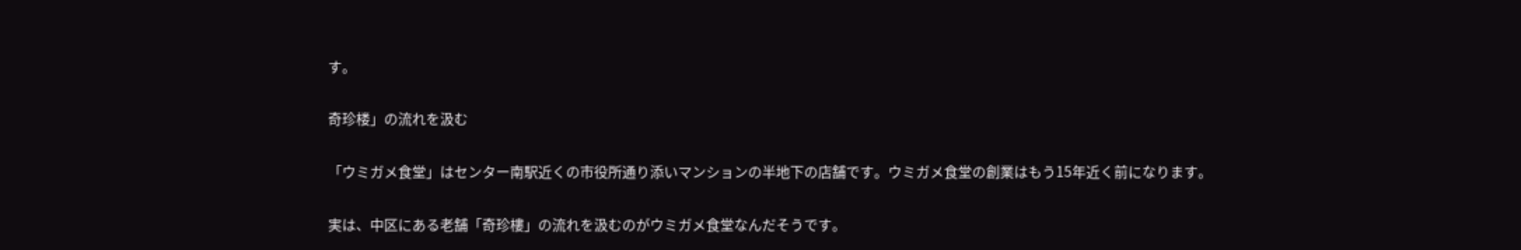す。

奇珍楼」の流れを汲む

「ウミガメ食堂」はセンター南駅近くの市役所通り添いマンションの半地下の店舗です。ウミガメ食堂の創業はもう15年近く前になります。

実は、中区にある老舗「奇珍樓」の流れを汲むのがウミガメ食堂なんだそうです。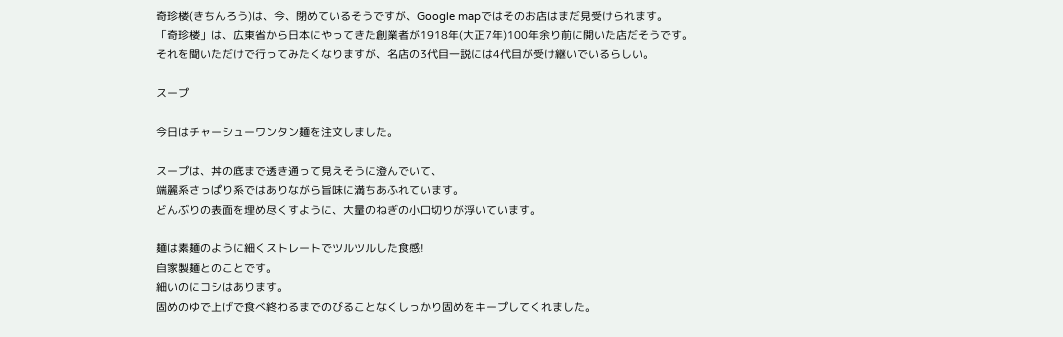奇珍楼(きちんろう)は、今、閉めているそうですが、Google mapではそのお店はまだ見受けられます。
「奇珍楼」は、広東省から日本にやってきた創業者が1918年(大正7年)100年余り前に開いた店だそうです。
それを聞いただけで行ってみたくなりますが、名店の3代目一説には4代目が受け継いでいるらしい。

スープ

今日はチャーシューワンタン麺を注文しました。

スープは、丼の底まで透き通って見えそうに澄んでいて、
端麗系さっぱり系ではありながら旨味に満ちあふれています。
どんぶりの表面を埋め尽くすように、大量のねぎの小口切りが浮いています。

麺は素麺のように細くストレートでツルツルした食感!
自家製麺とのことです。
細いのにコシはあります。
固めのゆで上げで食べ終わるまでのびることなくしっかり固めをキープしてくれました。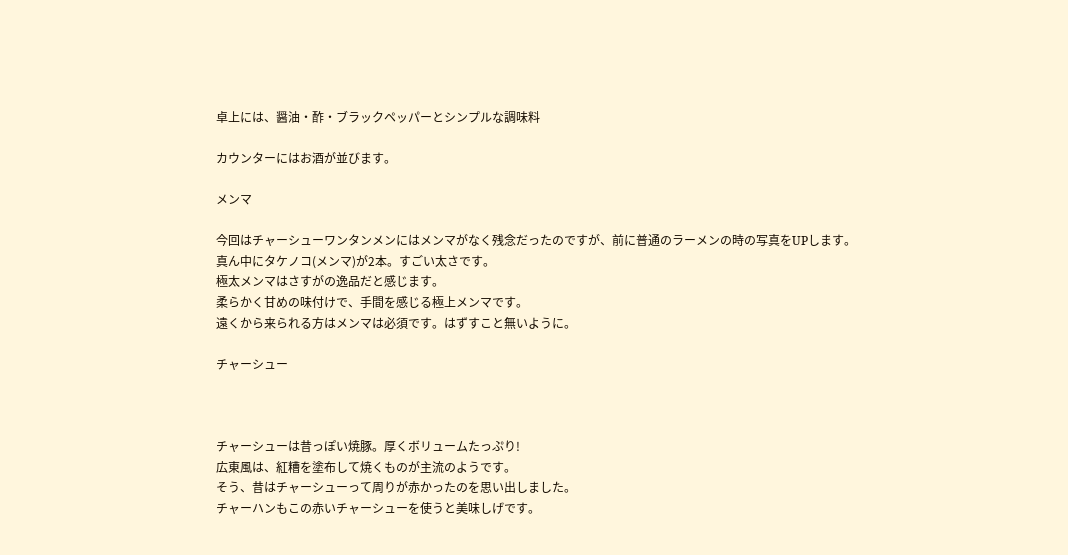卓上には、醤油・酢・ブラックペッパーとシンプルな調味料

カウンターにはお酒が並びます。

メンマ

今回はチャーシューワンタンメンにはメンマがなく残念だったのですが、前に普通のラーメンの時の写真をUPします。
真ん中にタケノコ(メンマ)が2本。すごい太さです。
極太メンマはさすがの逸品だと感じます。
柔らかく甘めの味付けで、手間を感じる極上メンマです。
遠くから来られる方はメンマは必須です。はずすこと無いように。

チャーシュー



チャーシューは昔っぽい焼豚。厚くボリュームたっぷり!
広東風は、紅糟を塗布して焼くものが主流のようです。
そう、昔はチャーシューって周りが赤かったのを思い出しました。
チャーハンもこの赤いチャーシューを使うと美味しげです。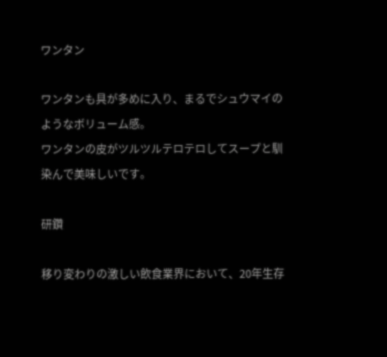ワンタン

ワンタンも具が多めに入り、まるでシュウマイのようなボリューム感。
ワンタンの皮がツルツルテロテロしてスープと馴染んで美味しいです。

研鑽

移り変わりの激しい飲食業界において、20年生存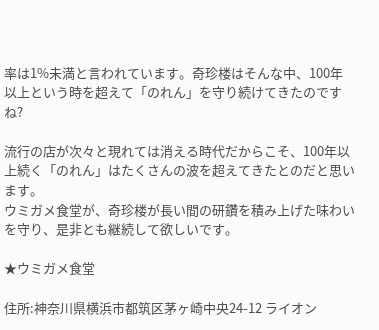率は1%未満と言われています。奇珍楼はそんな中、100年以上という時を超えて「のれん」を守り続けてきたのですね?

流行の店が次々と現れては消える時代だからこそ、100年以上続く「のれん」はたくさんの波を超えてきたとのだと思います。
ウミガメ食堂が、奇珍楼が長い間の研鑽を積み上げた味わいを守り、是非とも継続して欲しいです。

★ウミガメ食堂

住所:神奈川県横浜市都筑区茅ヶ崎中央24-12 ライオン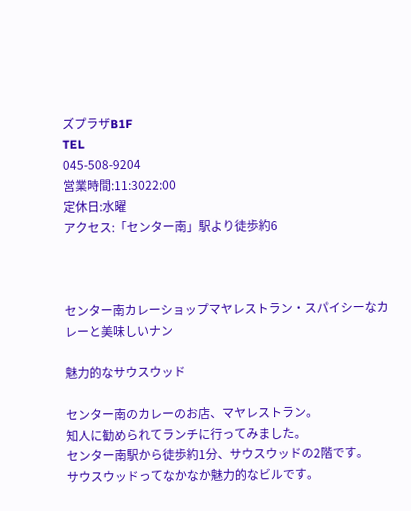ズプラザB1F
TEL
045-508-9204
営業時間:11:3022:00
定休日:水曜
アクセス:「センター南」駅より徒歩約6



センター南カレーショップマヤレストラン・スパイシーなカレーと美味しいナン

魅力的なサウスウッド

センター南のカレーのお店、マヤレストラン。
知人に勧められてランチに行ってみました。
センター南駅から徒歩約1分、サウスウッドの2階です。
サウスウッドってなかなか魅力的なビルです。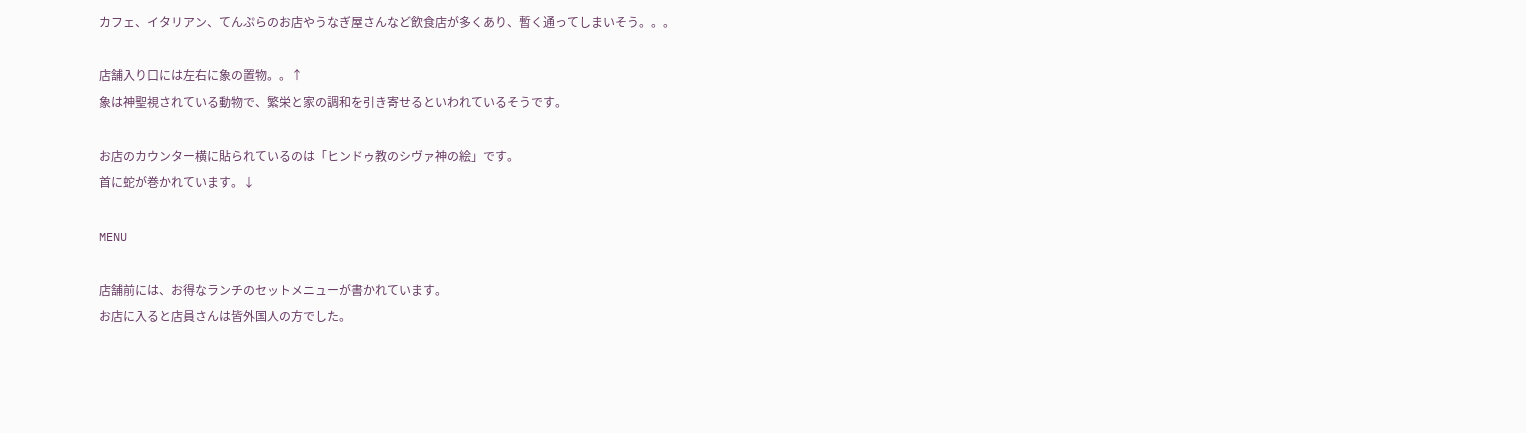カフェ、イタリアン、てんぷらのお店やうなぎ屋さんなど飲食店が多くあり、暫く通ってしまいそう。。。

店舗入り口には左右に象の置物。。↑
象は神聖視されている動物で、繁栄と家の調和を引き寄せるといわれているそうです。

お店のカウンター横に貼られているのは「ヒンドゥ教のシヴァ神の絵」です。
首に蛇が巻かれています。↓

MENU

店舗前には、お得なランチのセットメニューが書かれています。
お店に入ると店員さんは皆外国人の方でした。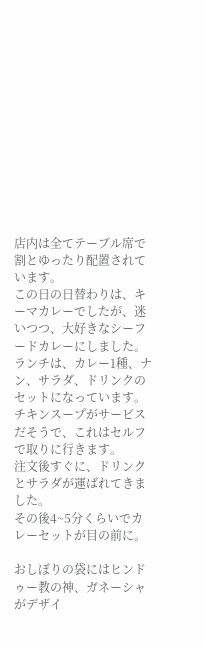店内は全てテーブル席で割とゆったり配置されています。
この日の日替わりは、キーマカレーでしたが、迷いつつ、大好きなシーフードカレーにしました。
ランチは、カレー1種、ナン、サラダ、ドリンクのセットになっています。
チキンスープがサービスだそうで、これはセルフで取りに行きます。
注文後すぐに、ドリンクとサラダが運ばれてきました。
その後4~5分くらいでカレーセットが目の前に。

おしぼりの袋にはヒンドゥー教の神、ガネーシャがデザイ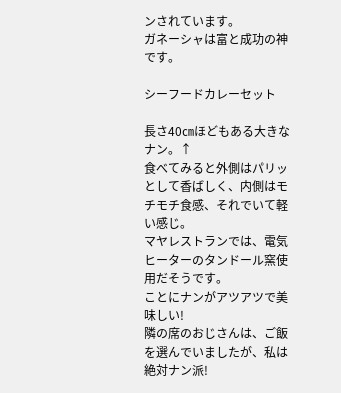ンされています。
ガネーシャは富と成功の神です。

シーフードカレーセット

長さ40㎝ほどもある大きなナン。↑
食べてみると外側はパリッとして香ばしく、内側はモチモチ食感、それでいて軽い感じ。
マヤレストランでは、電気ヒーターのタンドール窯使用だそうです。
ことにナンがアツアツで美味しい!
隣の席のおじさんは、ご飯を選んでいましたが、私は絶対ナン派!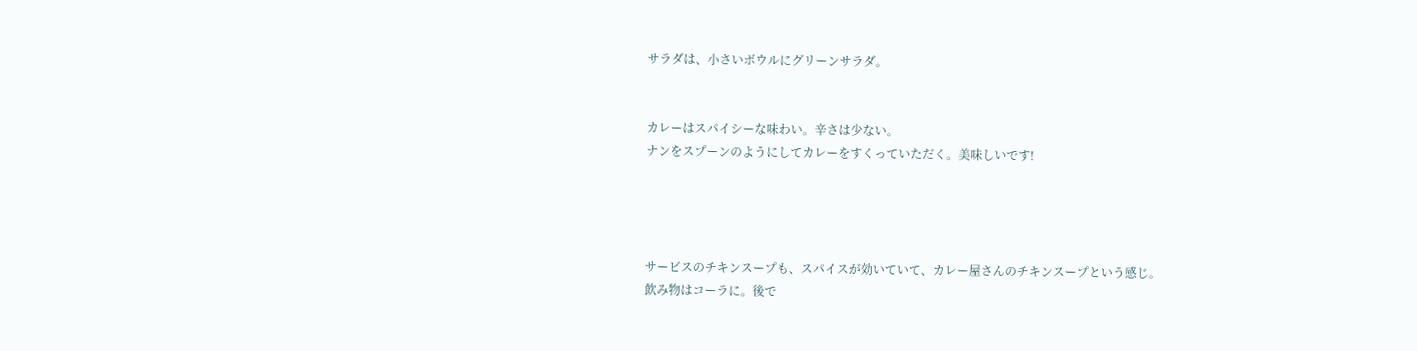サラダは、小さいボウルにグリーンサラダ。


カレーはスパイシーな味わい。辛さは少ない。
ナンをスプーンのようにしてカレーをすくっていただく。美味しいです!




サービスのチキンスープも、スパイスが効いていて、カレー屋さんのチキンスープという感じ。
飲み物はコーラに。後で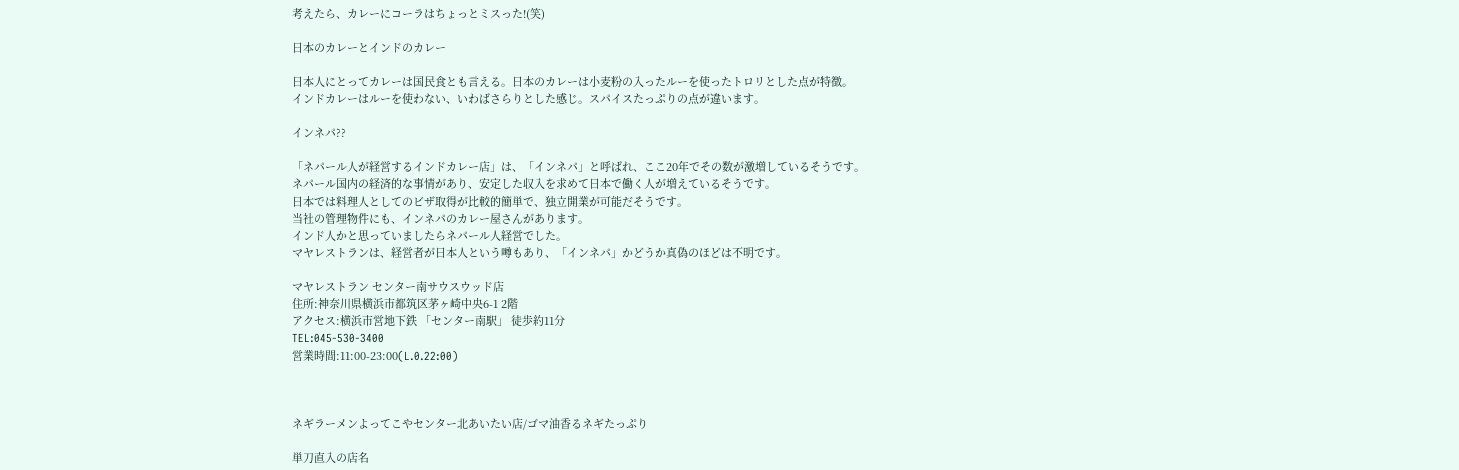考えたら、カレーにコーラはちょっとミスった!(笑)

日本のカレーとインドのカレー

日本人にとってカレーは国民食とも言える。日本のカレーは小麦粉の入ったルーを使ったトロリとした点が特徴。
インドカレーはルーを使わない、いわばさらりとした感じ。スパイスたっぷりの点が違います。

インネパ??

「ネパール人が経営するインドカレー店」は、「インネパ」と呼ばれ、ここ20年でその数が激増しているそうです。
ネパール国内の経済的な事情があり、安定した収入を求めて日本で働く人が増えているそうです。
日本では料理人としてのビザ取得が比較的簡単で、独立開業が可能だそうです。
当社の管理物件にも、インネパのカレー屋さんがあります。
インド人かと思っていましたらネパール人経営でした。
マヤレストランは、経営者が日本人という噂もあり、「インネパ」かどうか真偽のほどは不明です。

マヤレストラン センター南サウスウッド店
住所:神奈川県横浜市都筑区茅ヶ崎中央6-1 2階
アクセス:横浜市営地下鉄 「センター南駅」 徒歩約11分
TEL:045-530-3400
営業時間:11:00-23:00(L.0.22:00)



ネギラーメンよってこやセンター北あいたい店/ゴマ油香るネギたっぷり

単刀直入の店名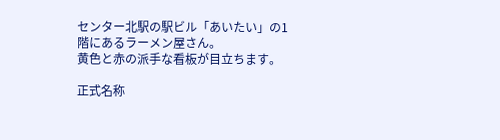センター北駅の駅ビル「あいたい」の1階にあるラーメン屋さん。
黄色と赤の派手な看板が目立ちます。

正式名称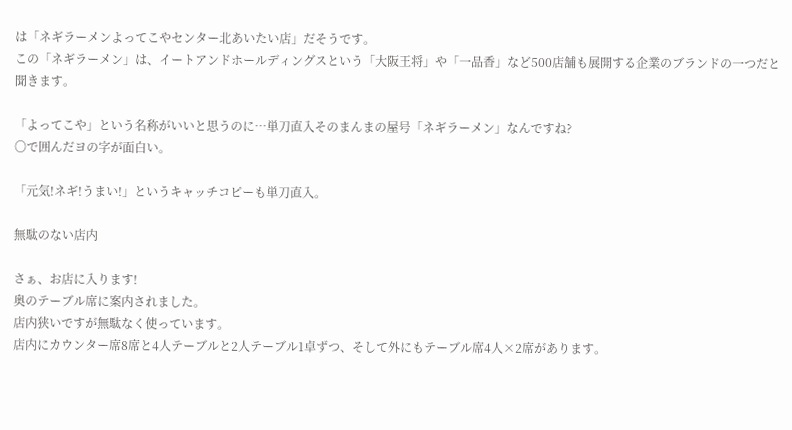は「ネギラーメンよってこやセンター北あいたい店」だそうです。
この「ネギラーメン」は、イートアンドホールディングスという「大阪王将」や「一品香」など500店舗も展開する企業のブランドの一つだと聞きます。

「よってこや」という名称がいいと思うのに…単刀直入そのまんまの屋号「ネギラーメン」なんですね?
〇で囲んだヨの字が面白い。

「元気!ネギ!うまい!」というキャッチコピーも単刀直入。

無駄のない店内

さぁ、お店に入ります!
奥のテーブル席に案内されました。
店内狭いですが無駄なく使っています。
店内にカウンター席8席と4人テーブルと2人テーブル1卓ずつ、そして外にもテーブル席4人×2席があります。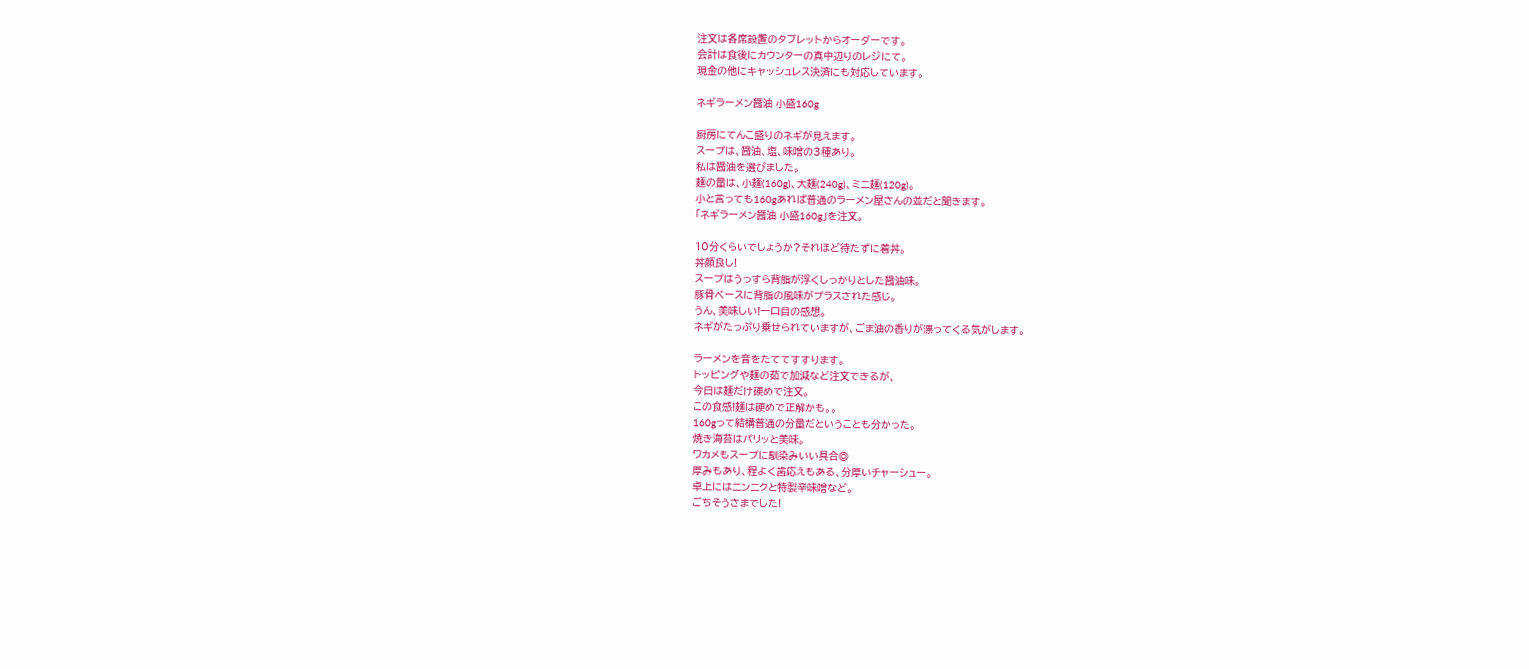注文は各席設置のタブレットからオーダーです。
会計は食後にカウンターの真中辺りのレジにて。
現金の他にキャッシュレス決済にも対応しています。

ネギラーメン醤油 小盛160g

厨房にてんこ盛りのネギが見えます。
スープは、醤油、塩、味噌の3種あり。
私は醤油を選びました。
麺の量は、小麺(160g)、大麺(240g)、ミニ麺(120g)。
小と言っても160gあれば普通のラーメン屋さんの並だと聞きます。
「ネギラーメン醤油 小盛160g」を注文。

10分くらいでしょうか?それほど待たずに着丼。
丼顔良し!
スープはうっすら背脂が浮くしっかりとした醤油味。
豚骨ベースに背脂の風味がプラスされた感じ。
うん、美味しい!一口目の感想。
ネギがたっぷり乗せられていますが、ごま油の香りが漂ってくる気がします。

ラーメンを音をたててすすります。
トッピングや麺の茹で加減など注文できるが、
今日は麺だけ硬めで注文。
この食感!麺は硬めで正解かも。。
160gって結構普通の分量だということも分かった。
焼き海苔はパリッと美味。
ワカメもスープに馴染みいい具合◎
厚みもあり、程よく歯応えもある、分厚いチャーシュー。
卓上にはニンニクと特製辛味噌など。
ごちそうさまでした!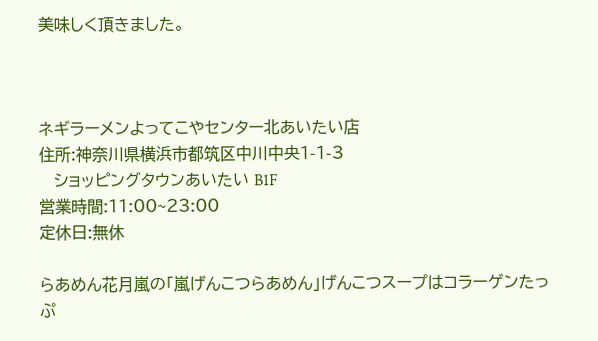美味しく頂きました。



ネギラーメンよってこやセンター北あいたい店
住所:神奈川県横浜市都筑区中川中央1-1-3
   ショッピングタウンあいたい B1F
営業時間:11:00~23:00
定休日:無休

らあめん花月嵐の「嵐げんこつらあめん」げんこつスープはコラーゲンたっぷ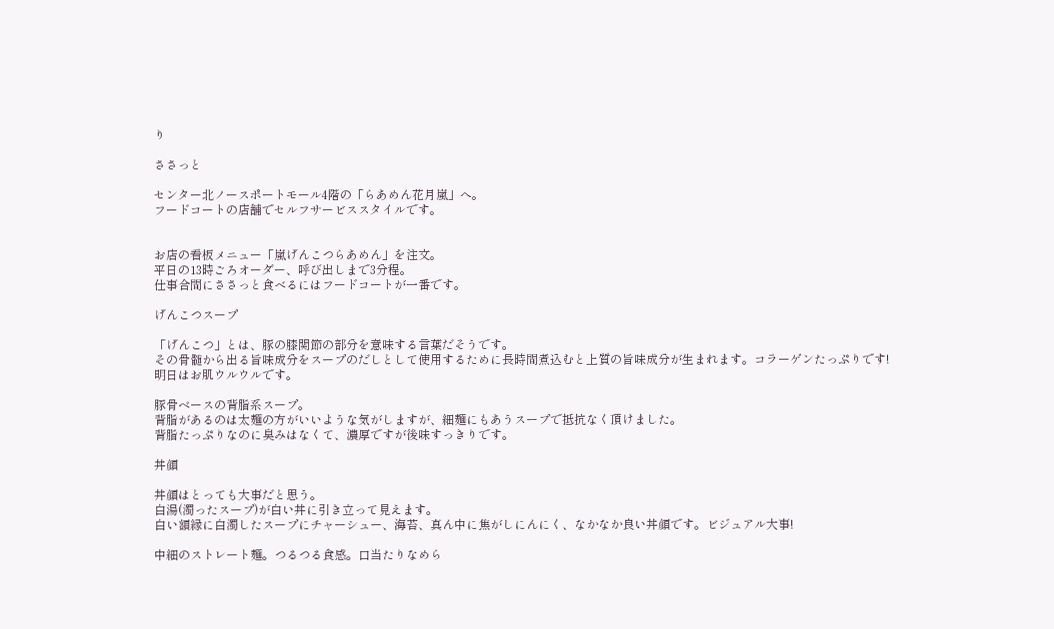り

ささっと

センター北ノースポートモール4階の「らあめん花月嵐」へ。
フードコートの店舗でセルフサービススタイルです。


お店の看板メニュー「嵐げんこつらあめん」を注文。
平日の13時ごろオーダー、呼び出しまで3分程。
仕事合間にささっと食べるにはフードコートが一番です。

げんこつスープ

「げんこつ」とは、豚の膝関節の部分を意味する言葉だそうです。
その骨髄から出る旨味成分をスープのだしとして使用するために長時間煮込むと上質の旨味成分が生まれます。コラーゲンたっぷりです!
明日はお肌ウルウルです。

豚骨ベースの背脂系スープ。
背脂があるのは太麺の方がいいような気がしますが、細麺にもあうスープで抵抗なく頂けました。
背脂たっぷりなのに臭みはなくて、濃厚ですが後味すっきりです。

丼顔

丼顔はとっても大事だと思う。
白湯(濁ったスープ)が白い丼に引き立って見えます。
白い額縁に白濁したスープにチャーシュー、海苔、真ん中に焦がしにんにく、なかなか良い丼顔です。ビジュアル大事!

中細のストレート麺。つるつる食感。口当たりなめら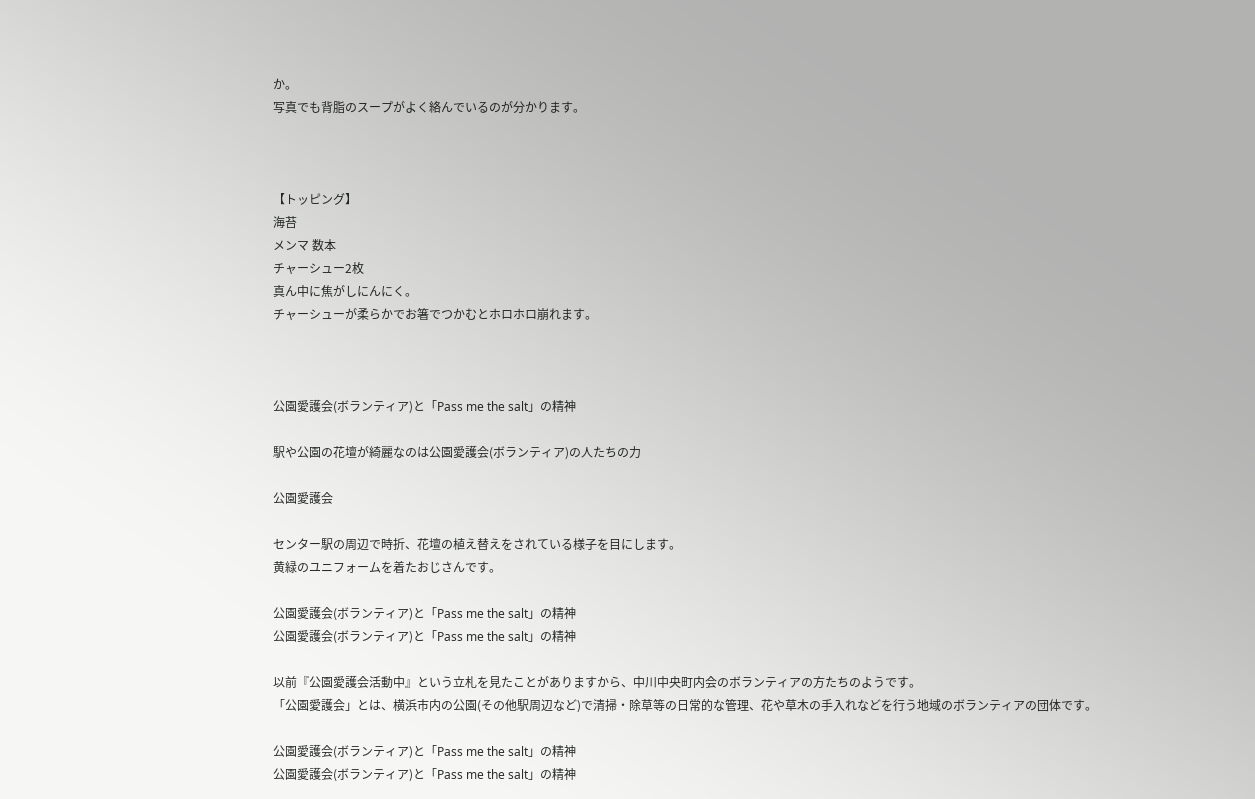か。
写真でも背脂のスープがよく絡んでいるのが分かります。



【トッピング】
海苔
メンマ 数本
チャーシュー2枚
真ん中に焦がしにんにく。
チャーシューが柔らかでお箸でつかむとホロホロ崩れます。



公園愛護会(ボランティア)と「Pass me the salt」の精神

駅や公園の花壇が綺麗なのは公園愛護会(ボランティア)の人たちの力

公園愛護会

センター駅の周辺で時折、花壇の植え替えをされている様子を目にします。
黄緑のユニフォームを着たおじさんです。

公園愛護会(ボランティア)と「Pass me the salt」の精神
公園愛護会(ボランティア)と「Pass me the salt」の精神

以前『公園愛護会活動中』という立札を見たことがありますから、中川中央町内会のボランティアの方たちのようです。
「公園愛護会」とは、横浜市内の公園(その他駅周辺など)で清掃・除草等の日常的な管理、花や草木の手入れなどを行う地域のボランティアの団体です。

公園愛護会(ボランティア)と「Pass me the salt」の精神
公園愛護会(ボランティア)と「Pass me the salt」の精神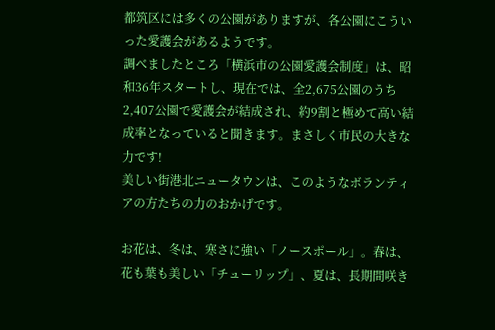都筑区には多くの公園がありますが、各公園にこういった愛護会があるようです。
調べましたところ「横浜市の公園愛護会制度」は、昭和36年スタートし、現在では、全2,675公園のうち2,407公園で愛護会が結成され、約9割と極めて高い結成率となっていると聞きます。まさしく市民の大きな力です!
美しい街港北ニュータウンは、このようなボランティアの方たちの力のおかげです。

お花は、冬は、寒さに強い「ノースポール」。春は、花も葉も美しい「チューリップ」、夏は、長期間咲き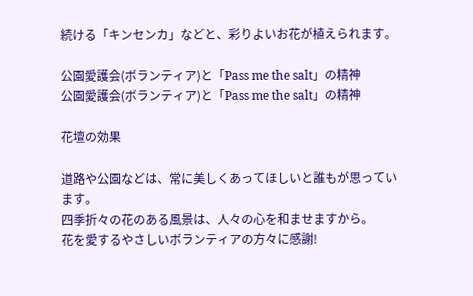続ける「キンセンカ」などと、彩りよいお花が植えられます。

公園愛護会(ボランティア)と「Pass me the salt」の精神
公園愛護会(ボランティア)と「Pass me the salt」の精神

花壇の効果

道路や公園などは、常に美しくあってほしいと誰もが思っています。
四季折々の花のある風景は、人々の心を和ませますから。
花を愛するやさしいボランティアの方々に感謝!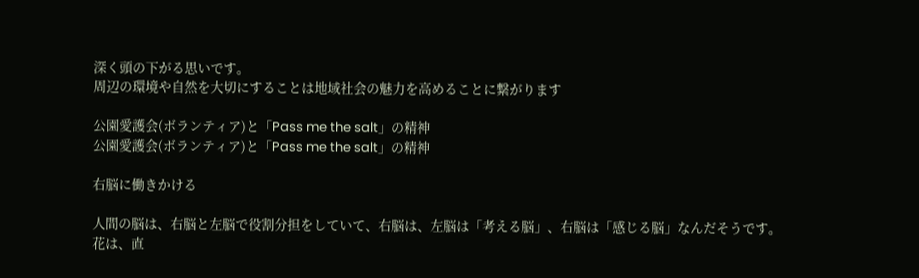深く頭の下がる思いです。
周辺の環境や自然を大切にすることは地域社会の魅力を高めることに繋がります

公園愛護会(ボランティア)と「Pass me the salt」の精神
公園愛護会(ボランティア)と「Pass me the salt」の精神

右脳に働きかける

人間の脳は、右脳と左脳で役割分担をしていて、右脳は、左脳は「考える脳」、右脳は「感じる脳」なんだそうです。
花は、直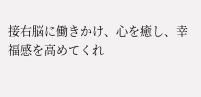接右脳に働きかけ、心を癒し、幸福感を高めてくれ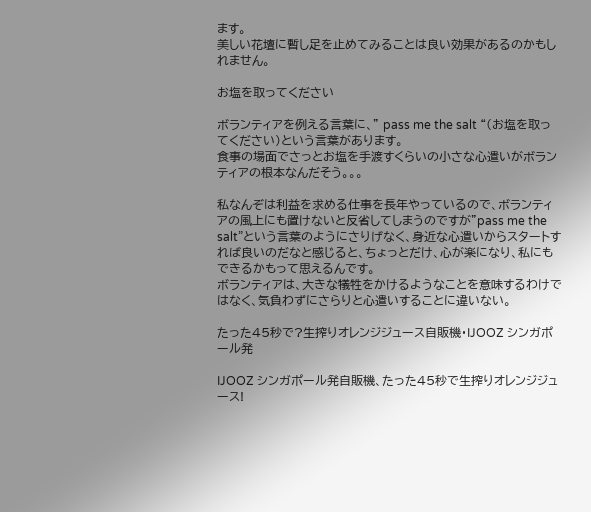ます。
美しい花壇に暫し足を止めてみることは良い効果があるのかもしれません。

お塩を取ってください

ボランティアを例える言葉に、” pass me the salt “(お塩を取ってください)という言葉があります。
食事の場面でさっとお塩を手渡すくらいの小さな心遣いがボランティアの根本なんだそう。。。

私なんぞは利益を求める仕事を長年やっているので、ボランティアの風上にも置けないと反省してしまうのですが”pass me the salt”という言葉のようにさりげなく、身近な心遣いからスタートすれば良いのだなと感じると、ちょっとだけ、心が楽になり、私にもできるかもって思えるんです。
ボランティアは、大きな犠牲をかけるようなことを意味するわけではなく、気負わずにさらりと心遣いすることに違いない。

たった45秒で?生搾りオレンジジュース自販機・IJOOZ シンガポール発

IJOOZ シンガポール発自販機、たった45秒で生搾りオレンジジュース!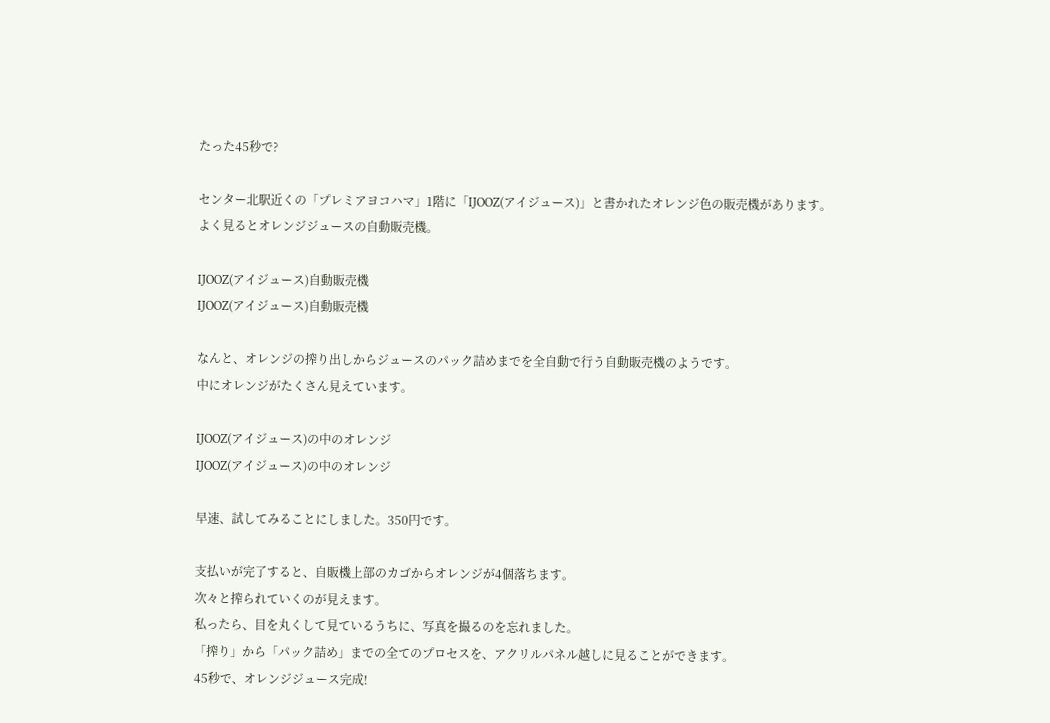たった45秒で?

センター北駅近くの「プレミアヨコハマ」1階に「IJOOZ(アイジュース)」と書かれたオレンジ色の販売機があります。
よく見るとオレンジジュースの自動販売機。

IJOOZ(アイジュース)自動販売機
IJOOZ(アイジュース)自動販売機

なんと、オレンジの搾り出しからジュースのパック詰めまでを全自動で行う自動販売機のようです。
中にオレンジがたくさん見えています。

IJOOZ(アイジュース)の中のオレンジ
IJOOZ(アイジュース)の中のオレンジ

早速、試してみることにしました。350円です。

支払いが完了すると、自販機上部のカゴからオレンジが4個落ちます。
次々と搾られていくのが見えます。
私ったら、目を丸くして見ているうちに、写真を撮るのを忘れました。
「搾り」から「パック詰め」までの全てのプロセスを、アクリルパネル越しに見ることができます。
45秒で、オレンジジュース完成!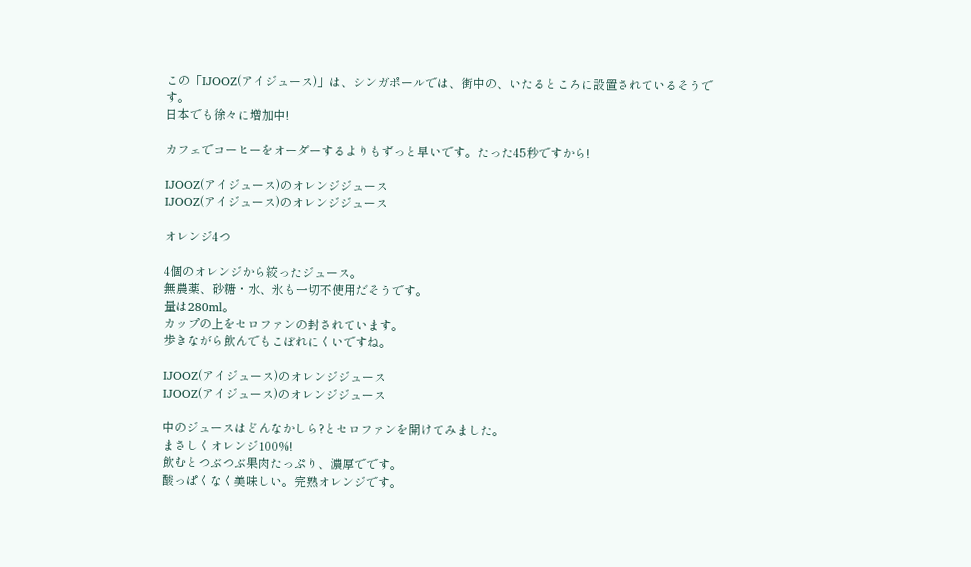この「IJOOZ(アイジュース)」は、シンガポールでは、街中の、いたるところに設置されているそうです。
日本でも徐々に増加中!

カフェでコーヒーをオーダーするよりもずっと早いです。たった45秒ですから!

IJOOZ(アイジュース)のオレンジジュース
IJOOZ(アイジュース)のオレンジジュース

オレンジ4つ

4個のオレンジから絞ったジュース。
無農薬、砂糖・水、氷も一切不使用だそうです。
量は280ml。
カップの上をセロファンの封されています。
歩きながら飲んでもこぼれにくいですね。

IJOOZ(アイジュース)のオレンジジュース
IJOOZ(アイジュース)のオレンジジュース

中のジュースはどんなかしら?とセロファンを開けてみました。
まさしくオレンジ100%!
飲むとつぶつぶ果肉たっぷり、濃厚でです。
酸っぱくなく美味しい。完熟オレンジです。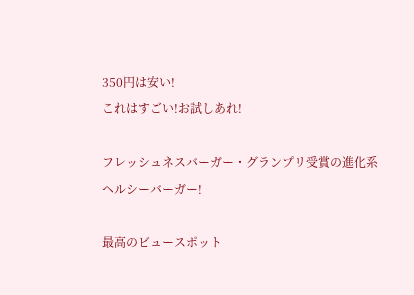350円は安い!
これはすごい!お試しあれ!

フレッシュネスバーガー・グランプリ受賞の進化系ヘルシーバーガー!

最高のビュースポット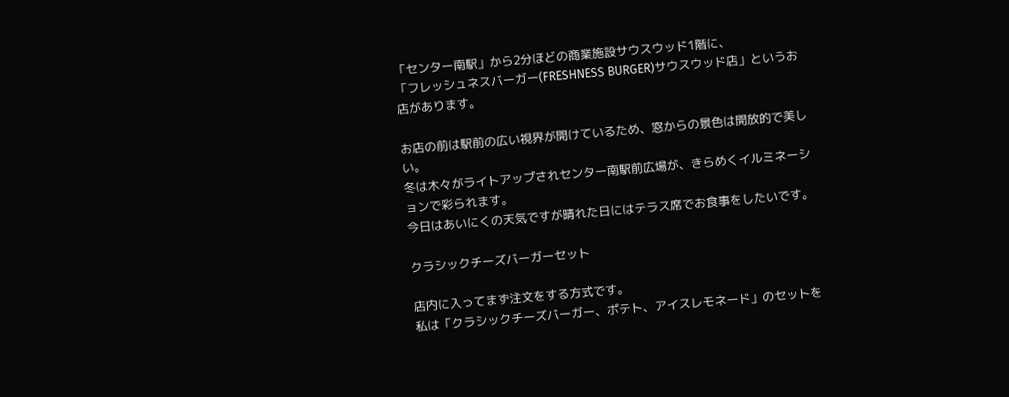「センター南駅」から2分ほどの商業施設サウスウッド1階に、
「フレッシュネスバーガー(FRESHNESS BURGER)サウスウッド店」というお店があります。

お店の前は駅前の広い視界が開けているため、窓からの景色は開放的で美しい。
冬は木々がライトアップされセンター南駅前広場が、きらめくイルミネーションで彩られます。
今日はあいにくの天気ですが晴れた日にはテラス席でお食事をしたいです。

クラシックチーズバーガーセット

店内に入ってまず注文をする方式です。
私は「クラシックチーズバーガー、ポテト、アイスレモネード」のセットを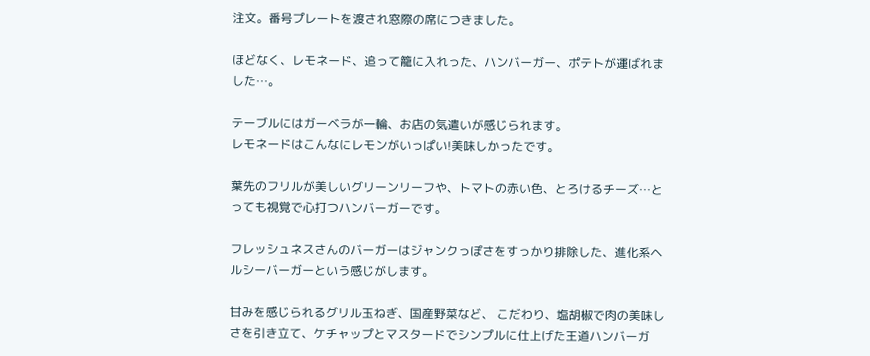注文。番号プレートを渡され窓際の席につきました。

ほどなく、レモネード、追って籠に入れった、ハンバーガー、ポテトが運ばれました…。

テーブルにはガーベラが一輪、お店の気遣いが感じられます。
レモネードはこんなにレモンがいっぱい!美味しかったです。

葉先のフリルが美しいグリーンリーフや、トマトの赤い色、とろけるチーズ…とっても視覚で心打つハンバーガーです。

フレッシュネスさんのバーガーはジャンクっぽさをすっかり排除した、進化系ヘルシーバーガーという感じがします。

甘みを感じられるグリル玉ねぎ、国産野菜など、 こだわり、塩胡椒で肉の美味しさを引き立て、ケチャップとマスタードでシンプルに仕上げた王道ハンバーガ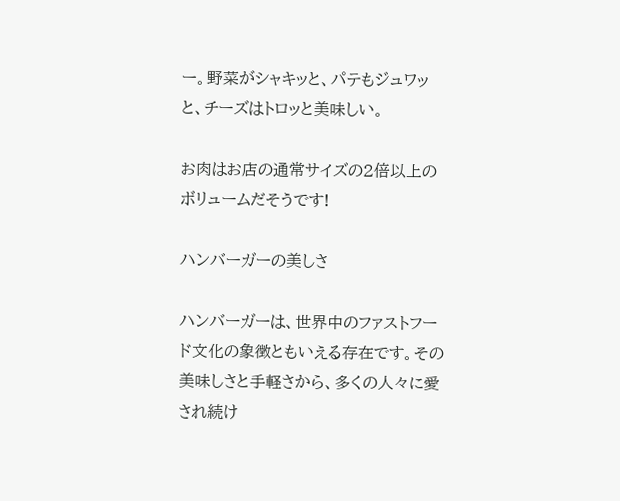ー。野菜がシャキッと、パテもジュワッと、チーズはトロッと美味しい。

お肉はお店の通常サイズの2倍以上のボリュームだそうです!

ハンバーガーの美しさ

ハンバーガーは、世界中のファストフード文化の象徴ともいえる存在です。その美味しさと手軽さから、多くの人々に愛され続け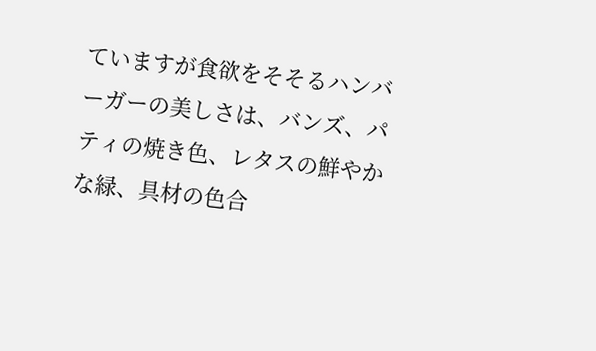ていますが食欲をそそるハンバーガーの美しさは、バンズ、パティの焼き色、レタスの鮮やかな緑、具材の色合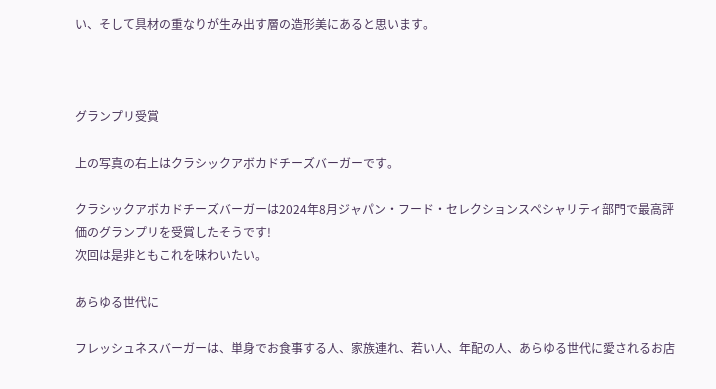い、そして具材の重なりが生み出す層の造形美にあると思います。



グランプリ受賞

上の写真の右上はクラシックアボカドチーズバーガーです。

クラシックアボカドチーズバーガーは2024年8月ジャパン・フード・セレクションスペシャリティ部門で最高評価のグランプリを受賞したそうです!
次回は是非ともこれを味わいたい。

あらゆる世代に

フレッシュネスバーガーは、単身でお食事する人、家族連れ、若い人、年配の人、あらゆる世代に愛されるお店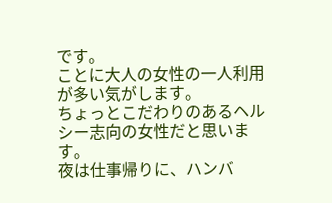です。
ことに大人の女性の一人利用が多い気がします。
ちょっとこだわりのあるヘルシー志向の女性だと思います。
夜は仕事帰りに、ハンバ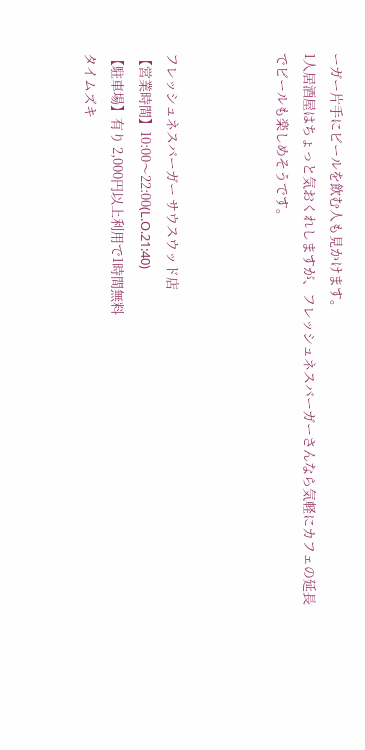ーガー片手にビールを飲む人も見かけます。
1人居酒屋はちょっと気おくれしますが、フレッシュネスバーガーさんなら気軽にカフェの延長でビールも楽しめそうです。



フレッシュネスバーガー サウスウッド店
【営業時間】10:00〜22:00(L.O.21:40)
【駐車場】有り 2,000円以上利用で1時間無料
タイムズキ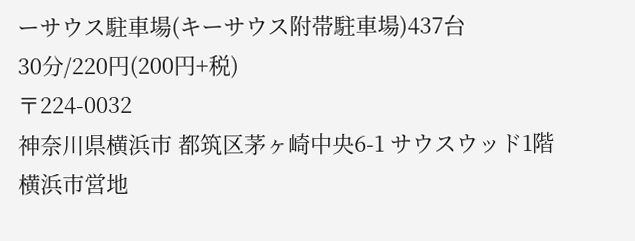ーサウス駐車場(キーサウス附帯駐車場)437台
30分/220円(200円+税)
〒224-0032
神奈川県横浜市 都筑区茅ヶ崎中央6-1 サウスウッド1階
横浜市営地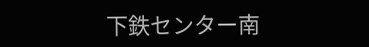下鉄センター南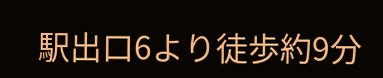駅出口6より徒歩約9分